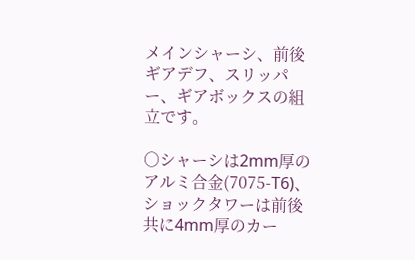メインシャーシ、前後ギアデフ、スリッパー、ギアボックスの組立です。

○シャーシは2mm厚のアルミ合金(7075-T6)、ショックタワーは前後共に4mm厚のカー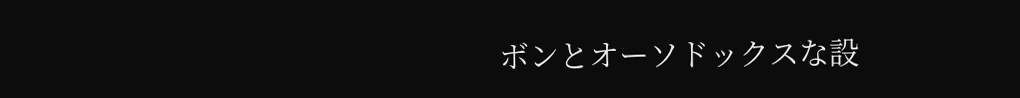ボンとオーソドックスな設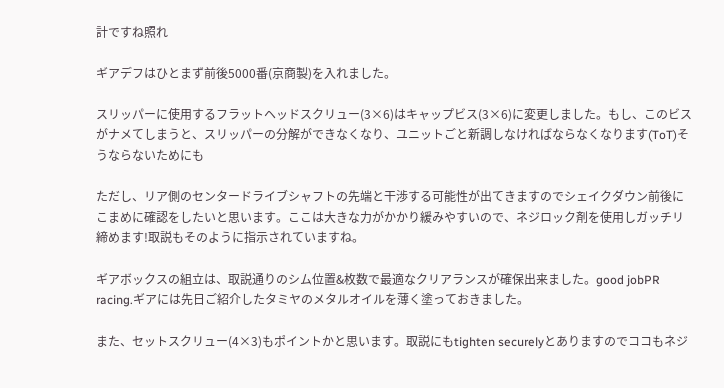計ですね照れ

ギアデフはひとまず前後5000番(京商製)を入れました。

スリッパーに使用するフラットヘッドスクリュー(3×6)はキャップビス(3×6)に変更しました。もし、このビスがナメてしまうと、スリッパーの分解ができなくなり、ユニットごと新調しなければならなくなります(ToT)そうならないためにも

ただし、リア側のセンタードライブシャフトの先端と干渉する可能性が出てきますのでシェイクダウン前後にこまめに確認をしたいと思います。ここは大きな力がかかり緩みやすいので、ネジロック剤を使用しガッチリ締めます!取説もそのように指示されていますね。

ギアボックスの組立は、取説通りのシム位置&枚数で最適なクリアランスが確保出来ました。good jobPR racing.ギアには先日ご紹介したタミヤのメタルオイルを薄く塗っておきました。

また、セットスクリュー(4×3)もポイントかと思います。取説にもtighten securelyとありますのでココもネジ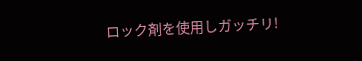ロック剤を使用しガッチリ!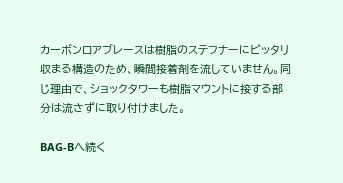カーボンロアブレースは樹脂のステフナーにピッタリ収まる構造のため、瞬間接着剤を流していません。同じ理由で、ショックタワーも樹脂マウントに接する部分は流さずに取り付けました。

BAG-Bへ続く